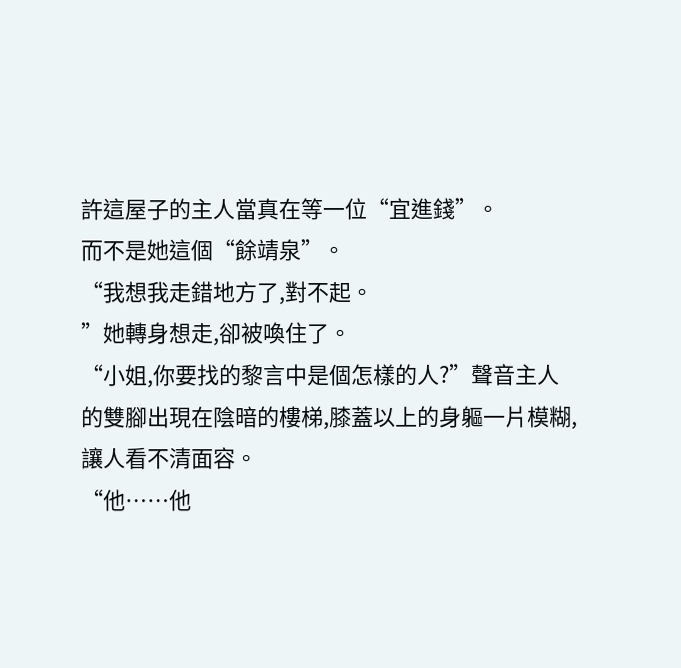許這屋子的主人當真在等一位“宜進錢”。
而不是她這個“餘靖泉”。
“我想我走錯地方了,對不起。
”她轉身想走,卻被喚住了。
“小姐,你要找的黎言中是個怎樣的人?”聲音主人的雙腳出現在陰暗的樓梯,膝蓋以上的身軀一片模糊,讓人看不清面容。
“他……他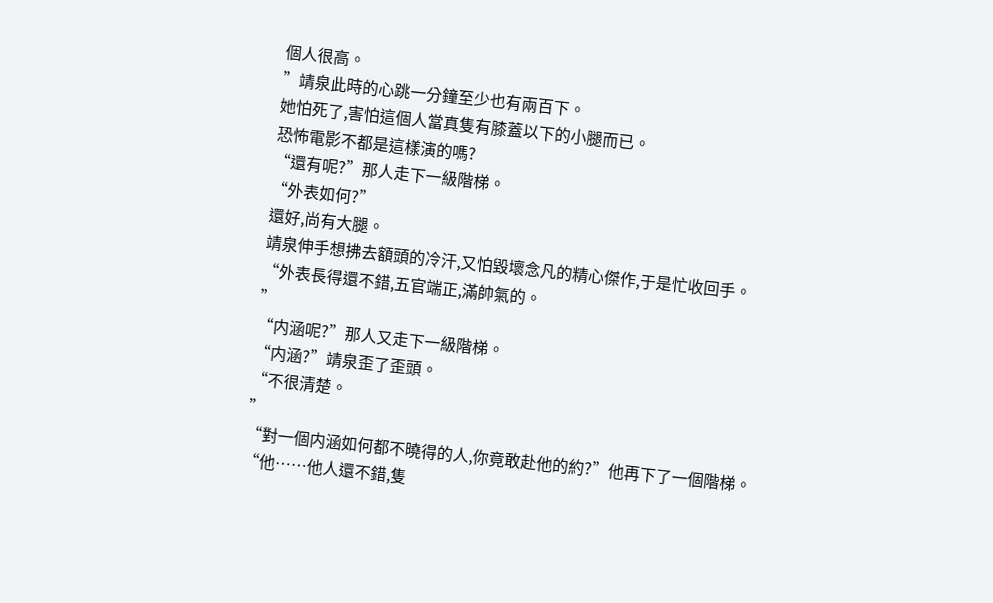個人很高。
”靖泉此時的心跳一分鐘至少也有兩百下。
她怕死了,害怕這個人當真隻有膝蓋以下的小腿而已。
恐怖電影不都是這樣演的嗎?
“還有呢?”那人走下一級階梯。
“外表如何?”
還好,尚有大腿。
靖泉伸手想拂去額頭的冷汗,又怕毀壞念凡的精心傑作,于是忙收回手。
“外表長得還不錯,五官端正,滿帥氣的。
”
“内涵呢?”那人又走下一級階梯。
“内涵?”靖泉歪了歪頭。
“不很清楚。
”
“對一個内涵如何都不曉得的人,你竟敢赴他的約?”他再下了一個階梯。
“他……他人還不錯,隻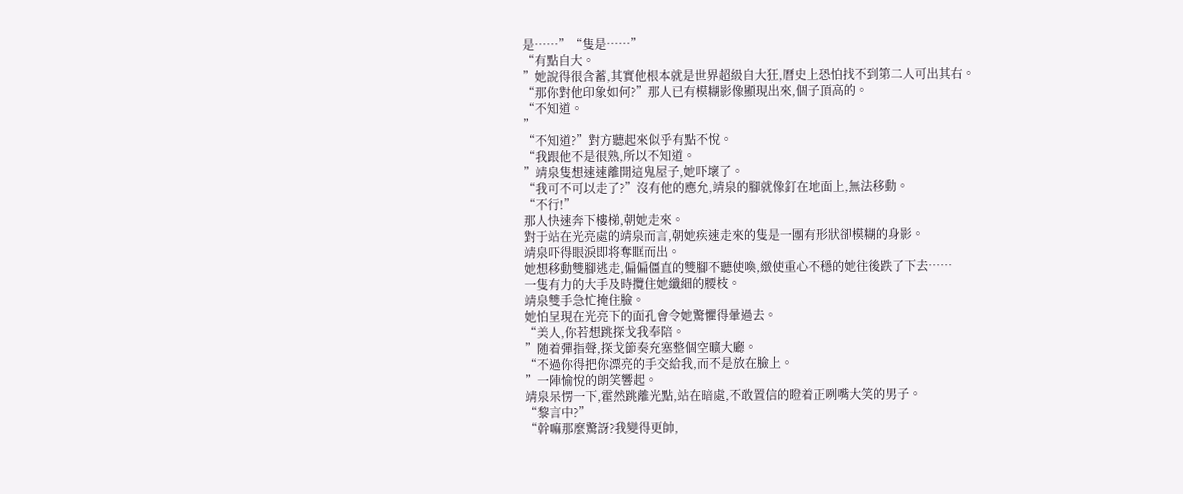是……”“隻是……”
“有點自大。
”她說得很含蓄,其實他根本就是世界超級自大狂,曆史上恐怕找不到第二人可出其右。
“那你對他印象如何?”那人已有模糊影像顯現出來,個子頂高的。
“不知道。
”
“不知道?”對方聽起來似乎有點不悅。
“我跟他不是很熟,所以不知道。
”靖泉隻想速速離開這鬼屋子,她吓壞了。
“我可不可以走了?”沒有他的應允,靖泉的腳就像釘在地面上,無法移動。
“不行!”
那人快速奔下樓梯,朝她走來。
對于站在光亮處的靖泉而言,朝她疾速走來的隻是一團有形狀卻模糊的身影。
靖泉吓得眼淚即将奪眶而出。
她想移動雙腳逃走,偏偏僵直的雙腳不聽使喚,緻使重心不穩的她往後跌了下去……
一隻有力的大手及時攬住她纖細的腰枝。
靖泉雙手急忙掩住臉。
她怕呈現在光亮下的面孔會令她驚懼得暈過去。
“美人,你若想跳探戈我奉陪。
”随着彈指聲,探戈節奏充塞整個空曠大廳。
“不過你得把你漂亮的手交給我,而不是放在臉上。
”一陣愉悅的朗笑響起。
靖泉呆愣一下,霍然跳離光點,站在暗處,不敢置信的瞪着正咧嘴大笑的男子。
“黎言中?”
“幹嘛那麼驚訝?我變得更帥,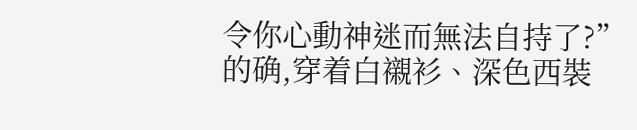令你心動神迷而無法自持了?”
的确,穿着白襯衫、深色西裝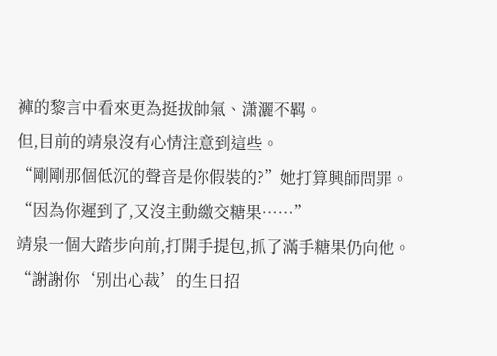褲的黎言中看來更為挺拔帥氣、潇灑不羁。
但,目前的靖泉沒有心情注意到這些。
“剛剛那個低沉的聲音是你假裝的?”她打算興師問罪。
“因為你遲到了,又沒主動繳交糖果……”
靖泉一個大踏步向前,打開手提包,抓了滿手糖果仍向他。
“謝謝你‘别出心裁’的生日招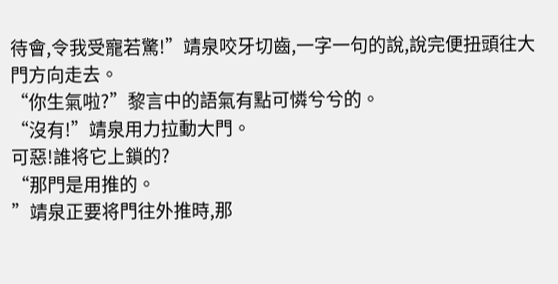待會,令我受寵若驚!”靖泉咬牙切齒,一字一句的說,說完便扭頭往大門方向走去。
“你生氣啦?”黎言中的語氣有點可憐兮兮的。
“沒有!”靖泉用力拉動大門。
可惡!誰将它上鎖的?
“那門是用推的。
”靖泉正要将門往外推時,那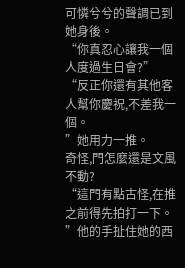可憐兮兮的聲調已到她身後。
“你真忍心讓我一個人度過生日會?”
“反正你還有其他客人幫你慶祝,不差我一個。
”她用力一推。
奇怪,門怎麼還是文風不動?
“這門有點古怪,在推之前得先拍打一下。
”他的手扯住她的西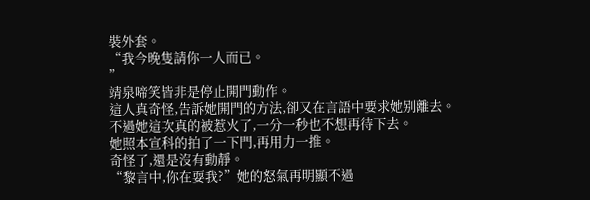裝外套。
“我今晚隻請你一人而已。
”
靖泉啼笑皆非是停止開門動作。
這人真奇怪,告訴她開門的方法,卻又在言語中要求她别離去。
不過她這次真的被惹火了,一分一秒也不想再待下去。
她照本宣科的拍了一下門,再用力一推。
奇怪了,還是沒有動靜。
“黎言中,你在耍我?”她的怒氣再明顯不過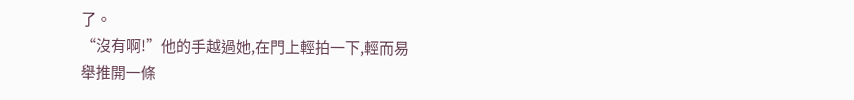了。
“沒有啊!”他的手越過她,在門上輕拍一下,輕而易舉推開一條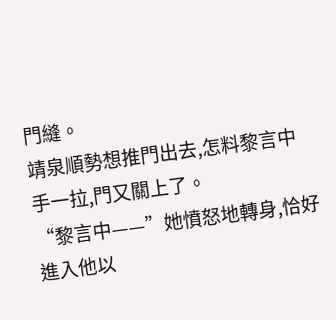門縫。
靖泉順勢想推門出去,怎料黎言中手一拉,門又關上了。
“黎言中——”她憤怒地轉身,恰好進入他以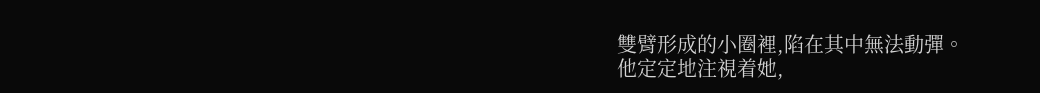雙臂形成的小圈裡,陷在其中無法動彈。
他定定地注視着她,